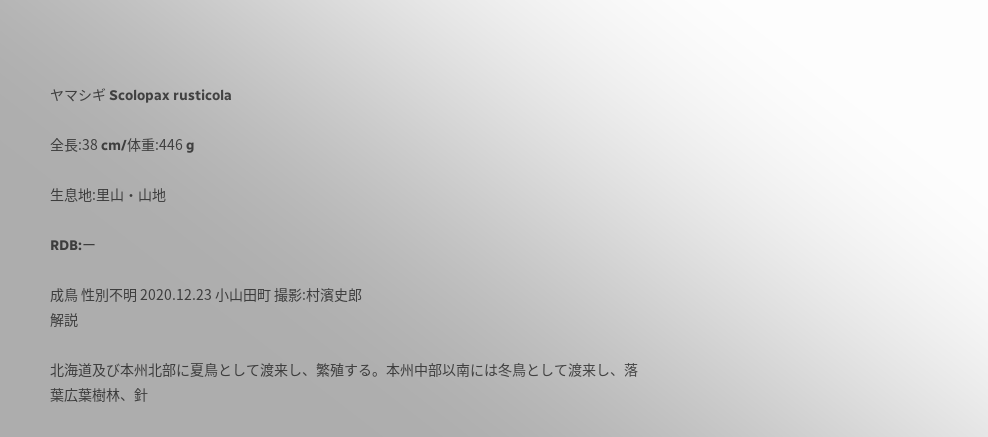ヤマシギ Scolopax rusticola

全長:38 cm/体重:446 g

生息地:里山・山地

RDB:ー

成鳥 性別不明 2020.12.23 小山田町 撮影:村濱史郎
解説

北海道及び本州北部に夏鳥として渡来し、繁殖する。本州中部以南には冬鳥として渡来し、落葉広葉樹林、針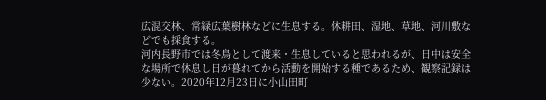広混交林、常緑広葉樹林などに生息する。休耕田、湿地、草地、河川敷などでも採食する。
河内長野市では冬鳥として渡来・生息していると思われるが、日中は安全な場所で休息し日が暮れてから活動を開始する種であるため、観察記録は少ない。2020年12月23日に小山田町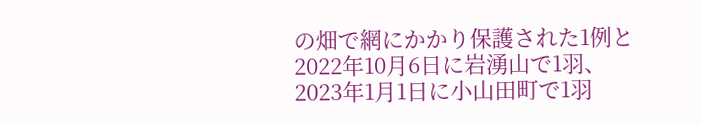の畑で網にかかり保護された1例と2022年10月6日に岩湧山で1羽、2023年1月1日に小山田町で1羽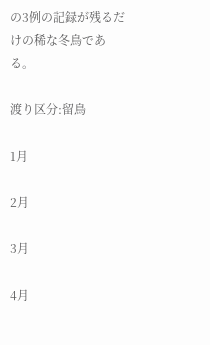の3例の記録が残るだけの稀な冬鳥である。

渡り区分:留鳥

1月

2月

3月

4月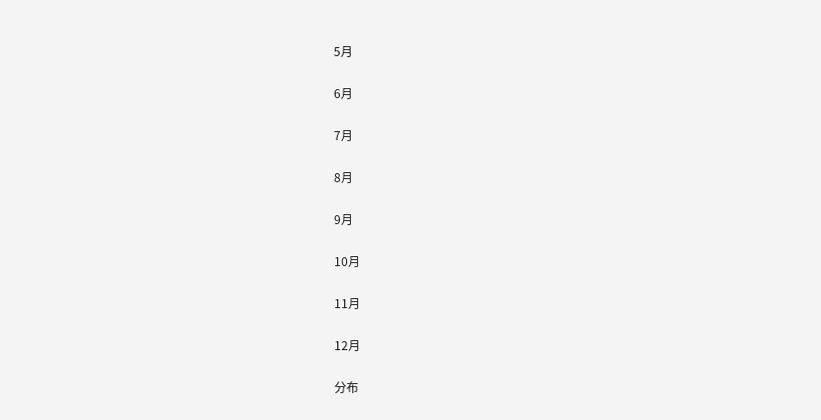5月

6月

7月

8月

9月

10月

11月

12月

分布